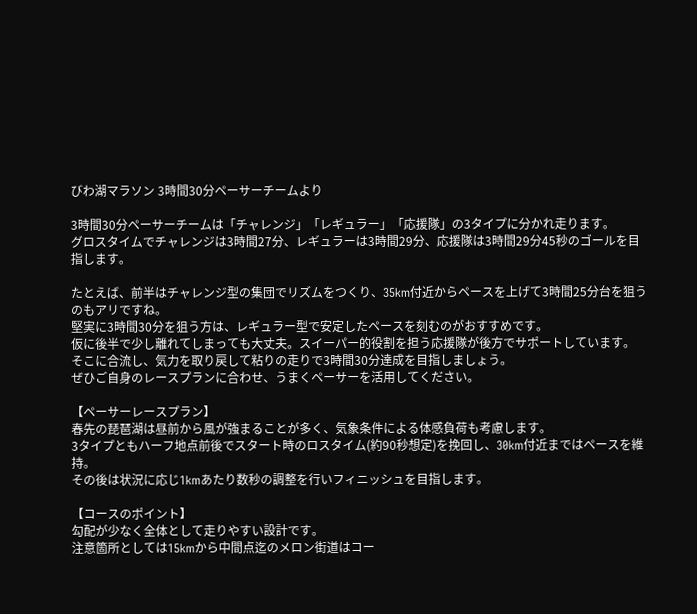びわ湖マラソン 3時間30分ペーサーチームより

3時間30分ペーサーチームは「チャレンジ」「レギュラー」「応援隊」の3タイプに分かれ走ります。
グロスタイムでチャレンジは3時間27分、レギュラーは3時間29分、応援隊は3時間29分45秒のゴールを目指します。

たとえば、前半はチャレンジ型の集団でリズムをつくり、35km付近からペースを上げて3時間25分台を狙うのもアリですね。
堅実に3時間30分を狙う方は、レギュラー型で安定したペースを刻むのがおすすめです。
仮に後半で少し離れてしまっても大丈夫。スイーパー的役割を担う応援隊が後方でサポートしています。
そこに合流し、気力を取り戻して粘りの走りで3時間30分達成を目指しましょう。
ぜひご自身のレースプランに合わせ、うまくペーサーを活用してください。

【ペーサーレースプラン】
春先の琵琶湖は昼前から風が強まることが多く、気象条件による体感負荷も考慮します。
3タイプともハーフ地点前後でスタート時のロスタイム(約90秒想定)を挽回し、30km付近まではペースを維持。
その後は状況に応じ1kmあたり数秒の調整を行いフィニッシュを目指します。

【コースのポイント】
勾配が少なく全体として走りやすい設計です。
注意箇所としては15kmから中間点迄のメロン街道はコー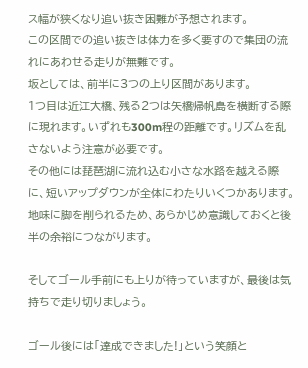ス幅が狭くなり追い抜き困難が予想されます。
この区間での追い抜きは体力を多く要すので集団の流れにあわせる走りが無難です。
坂としては、前半に3つの上り区間があります。
1つ目は近江大橋、残る2つは矢橋帰帆島を横断する際に現れます。いずれも300m程の距離です。リズムを乱さないよう注意が必要です。
その他には琵琶湖に流れ込む小さな水路を越える際に、短いアップダウンが全体にわたりいくつかあります。
地味に脚を削られるため、あらかじめ意識しておくと後半の余裕につながります。

そしてゴール手前にも上りが待っていますが、最後は気持ちで走り切りましょう。

ゴール後には「達成できました!」という笑顔と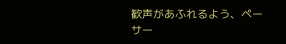歓声があふれるよう、ペーサー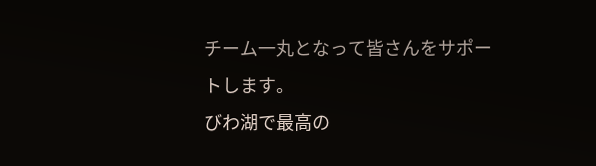チーム一丸となって皆さんをサポートします。
びわ湖で最高の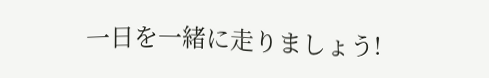一日を一緒に走りましょう!